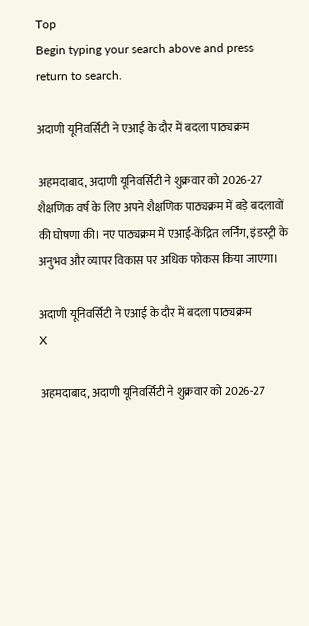Top
Begin typing your search above and press return to search.

अदाणी यूनिवर्सिटी ने एआई के दौर में बदला पाठ्यक्रम

अहमदाबाद, अदाणी यूनिवर्सिटी ने शुक्रवार को 2026-27 शैक्षणिक वर्ष के लिए अपने शैक्षणिक पाठ्यक्रम में बड़े बदलावों की घोषणा की। नए पाठ्यक्रम में एआई-केंद्रित लर्निंग, इंडस्ट्री के अनुभव और व्यापर विकास पर अधिक फोकस किया जाएगा।

अदाणी यूनिवर्सिटी ने एआई के दौर में बदला पाठ्यक्रम
X

अहमदाबाद, अदाणी यूनिवर्सिटी ने शुक्रवार को 2026-27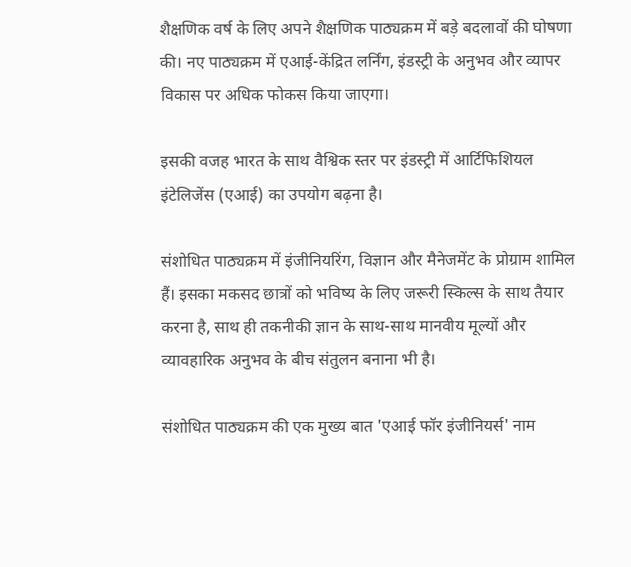शैक्षणिक वर्ष के लिए अपने शैक्षणिक पाठ्यक्रम में बड़े बदलावों की घोषणा की। नए पाठ्यक्रम में एआई-केंद्रित लर्निंग, इंडस्ट्री के अनुभव और व्यापर विकास पर अधिक फोकस किया जाएगा।

इसकी वजह भारत के साथ वैश्विक स्तर पर इंडस्ट्री में आर्टिफिशियल इंटेलिजेंस (एआई) का उपयोग बढ़ना है।

संशोधित पाठ्यक्रम में इंजीनियरिंग, विज्ञान और मैनेजमेंट के प्रोग्राम शामिल हैं। इसका मकसद छात्रों को भविष्य के लिए जरूरी स्किल्स के साथ तैयार करना है, साथ ही तकनीकी ज्ञान के साथ-साथ मानवीय मूल्यों और व्यावहारिक अनुभव के बीच संतुलन बनाना भी है।

संशोधित पाठ्यक्रम की एक मुख्य बात 'एआई फॉर इंजीनियर्स' नाम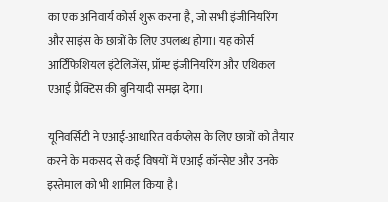का एक अनिवार्य कोर्स शुरू करना है, जो सभी इंजीनियरिंग और साइंस के छात्रों के लिए उपलब्ध होगा। यह कोर्स आर्टिफिशियल इंटेलिजेंस, प्रॉम्प्ट इंजीनियरिंग और एथिकल एआई प्रैक्टिस की बुनियादी समझ देगा।

यूनिवर्सिटी ने एआई-आधारित वर्कप्लेस के लिए छात्रों को तैयार करने के मकसद से कई विषयों में एआई कॉन्सेप्ट और उनके इस्तेमाल को भी शामिल किया है।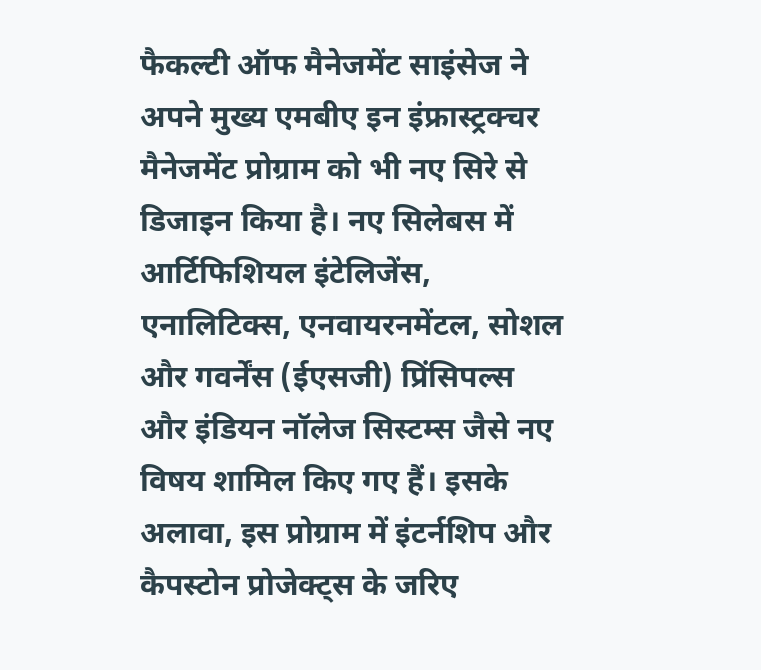फैकल्टी ऑफ मैनेजमेंट साइंसेज ने अपने मुख्य एमबीए इन इंफ्रास्ट्रक्चर मैनेजमेंट प्रोग्राम को भी नए सिरे से डिजाइन किया है। नए सिलेबस में आर्टिफिशियल इंटेलिजेंस, एनालिटिक्स, एनवायरनमेंटल, सोशल और गवर्नेंस (ईएसजी) प्रिंसिपल्स और इंडियन नॉलेज सिस्टम्स जैसे नए विषय शामिल किए गए हैं। इसके अलावा, इस प्रोग्राम में इंटर्नशिप और कैपस्टोन प्रोजेक्ट्स के जरिए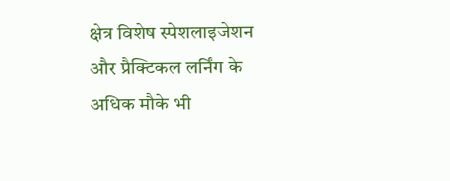क्षेत्र विशेष स्पेशलाइजेशन और प्रैक्टिकल लर्निंग के अधिक मौके भी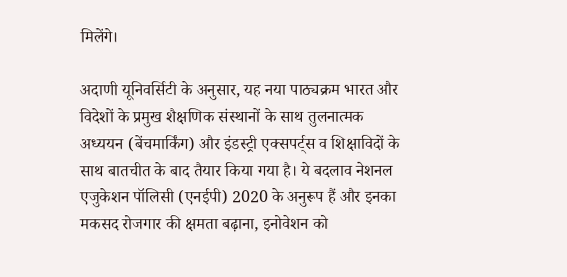मिलेंगे।

अदाणी यूनिवर्सिटी के अनुसार, यह नया पाठ्यक्रम भारत और विदेशों के प्रमुख शैक्षणिक संस्थानों के साथ तुलनात्मक अध्ययन (बेंचमार्किंग) और इंडस्ट्री एक्सपर्ट्स व शिक्षाविदों के साथ बातचीत के बाद तैयार किया गया है। ये बदलाव नेशनल एजुकेशन पॉलिसी (एनईपी) 2020 के अनुरूप हैं और इनका मकसद रोजगार की क्षमता बढ़ाना, इनोवेशन को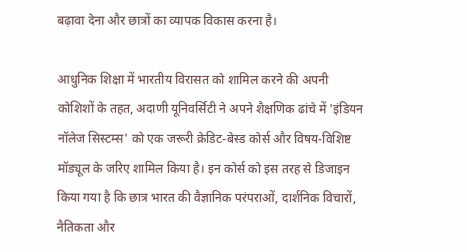बढ़ावा देना और छात्रों का व्यापक विकास करना है।

आधुनिक शिक्षा में भारतीय विरासत को शामिल करने की अपनी कोशिशों के तहत, अदाणी यूनिवर्सिटी ने अपने शैक्षणिक ढांचे में 'इंडियन नॉलेज सिस्टम्स' को एक जरूरी क्रेडिट-बेस्ड कोर्स और विषय-विशिष्ट मॉड्यूल के जरिए शामिल किया है। इन कोर्स को इस तरह से डिजाइन किया गया है कि छात्र भारत की वैज्ञानिक परंपराओं, दार्शनिक विचारों, नैतिकता और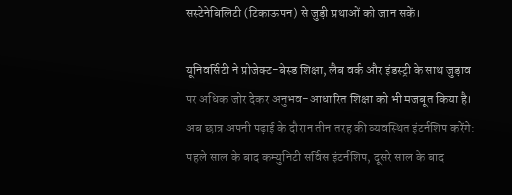सस्टेनेबिलिटी (टिकाऊपन) से जुड़ी प्रथाओं को जान सकें।

यूनिवर्सिटी ने प्रोजेक्ट-बेस्ड शिक्षा, लैब वर्क और इंडस्ट्री के साथ जुड़ाव पर अधिक जोर देकर अनुभव-आधारित शिक्षा को भी मजबूत किया है। अब छात्र अपनी पढ़ाई के दौरान तीन तरह की व्यवस्थित इंटर्नशिप करेंगे: पहले साल के बाद कम्युनिटी सर्विस इंटर्नशिप, दूसरे साल के बाद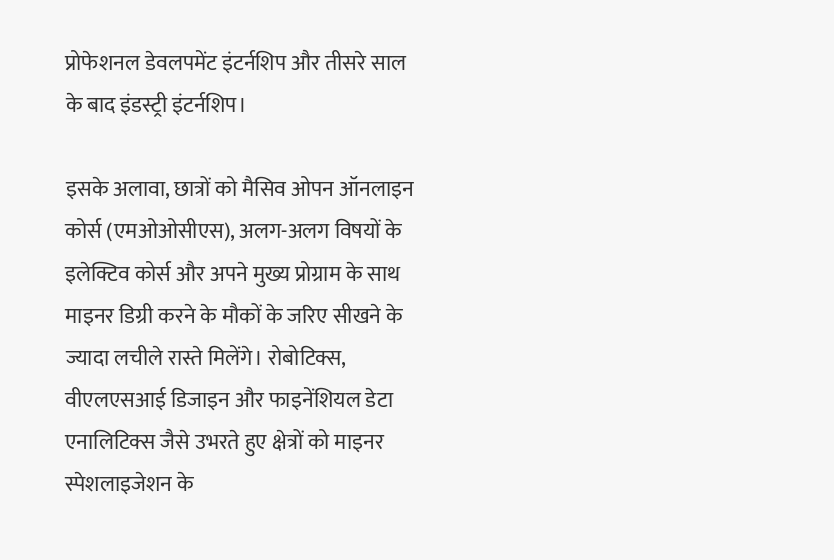प्रोफेशनल डेवलपमेंट इंटर्नशिप और तीसरे साल के बाद इंडस्ट्री इंटर्नशिप।

इसके अलावा, छात्रों को मैसिव ओपन ऑनलाइन कोर्स (एमओओसीएस), अलग-अलग विषयों के इलेक्टिव कोर्स और अपने मुख्य प्रोग्राम के साथ माइनर डिग्री करने के मौकों के जरिए सीखने के ज्यादा लचीले रास्ते मिलेंगे। रोबोटिक्स, वीएलएसआई डिजाइन और फाइनेंशियल डेटा एनालिटिक्स जैसे उभरते हुए क्षेत्रों को माइनर स्पेशलाइजेशन के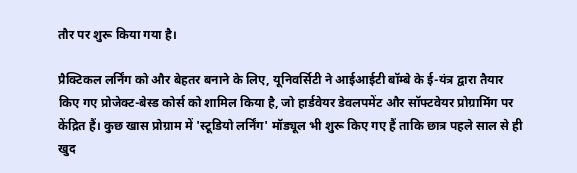तौर पर शुरू किया गया है।

प्रैक्टिकल लर्निंग को और बेहतर बनाने के लिए, यूनिवर्सिटी ने आईआईटी बॉम्बे के ई-यंत्र द्वारा तैयार किए गए प्रोजेक्ट-बेस्ड कोर्स को शामिल किया है, जो हार्डवेयर डेवलपमेंट और सॉफ्टवेयर प्रोग्रामिंग पर केंद्रित हैं। कुछ खास प्रोग्राम में 'स्टूडियो लर्निंग' मॉड्यूल भी शुरू किए गए हैं ताकि छात्र पहले साल से ही खुद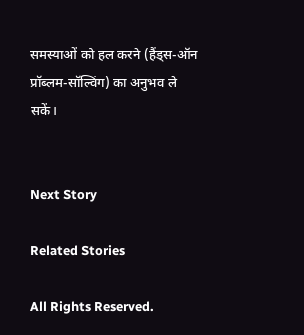समस्याओं को हल करने (हैंड्स-ऑन प्रॉब्लम-सॉल्विंग) का अनुभव ले सकें।


Next Story

Related Stories

All Rights Reserved.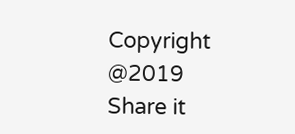Copyright @2019
Share it